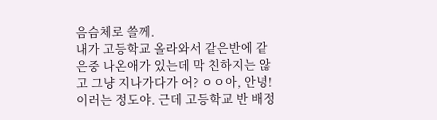음슴체로 쓸께.
내가 고등학교 올라와서 같은반에 같은중 나온애가 있는데 막 친하지는 않고 그냥 지나가다가 어? ㅇㅇ아, 안녕! 이러는 정도야. 근데 고등학교 반 배정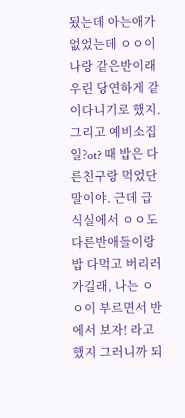됬는데 아는애가 없었는데 ㅇㅇ이 나랑 같은반이래 우린 당연하게 같이다니기로 했지. 그리고 예비소집일?ot? 때 밥은 다른친구랑 먹었단 말이야. 근데 급식실에서 ㅇㅇ도 다른반애들이랑 밥 다먹고 버리러 가길래, 나는 ㅇㅇ이 부르면서 반에서 보자! 라고 했지 그러니까 되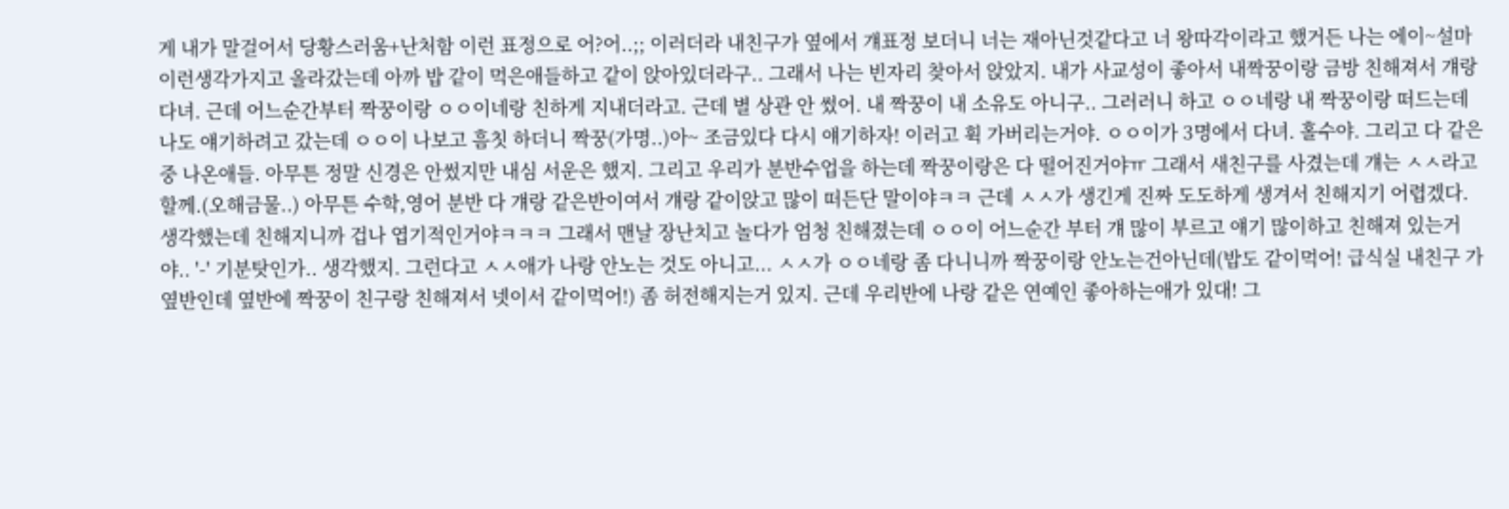게 내가 말걸어서 당황스러움+난처함 이런 표정으로 어?어..;; 이러더라 내친구가 옆에서 걔표정 보더니 너는 재아닌것같다고 너 왕따각이라고 했거든 나는 에이~설마 이런생각가지고 올라갔는데 아까 밥 같이 먹은애들하고 같이 앉아있더라구.. 그래서 나는 빈자리 찾아서 앉았지. 내가 사교성이 좋아서 내짝꿍이랑 금방 친해져서 걔랑 다녀. 근데 어느순간부터 짝꿍이랑 ㅇㅇ이네랑 친하게 지내더라고. 근데 별 상관 안 썼어. 내 짝꿍이 내 소유도 아니구.. 그러러니 하고 ㅇㅇ네랑 내 짝꿍이랑 떠드는데 나도 얘기하려고 갔는데 ㅇㅇ이 나보고 흠칫 하더니 짝꿍(가명..)아~ 조금있다 다시 얘기하자! 이러고 휙 가버리는거야. ㅇㅇ이가 3명에서 다녀. 홀수야. 그리고 다 같은중 나온애들. 아무튼 정말 신경은 안썼지만 내심 서운은 했지. 그리고 우리가 분반수업을 하는데 짝꿍이랑은 다 떨어진거야ㅠ 그래서 새친구를 사겼는데 걔는 ㅅㅅ라고 할께.(오해금물..) 아무튼 수학,영어 분반 다 걔랑 같은반이여서 걔랑 같이앉고 많이 떠든단 말이야ㅋㅋ 근데 ㅅㅅ가 생긴게 진짜 도도하게 생겨서 친해지기 어렵겠다. 생각했는데 친해지니까 겁나 엽기적인거야ㅋㅋㅋ 그래서 맨날 장난치고 놀다가 엄청 친해졌는데 ㅇㅇ이 어느순간 부터 걔 많이 부르고 얘기 많이하고 친해져 있는거야.. '-' 기분탓인가.. 생각했지. 그런다고 ㅅㅅ애가 나랑 안노는 것도 아니고... ㅅㅅ가 ㅇㅇ네랑 좀 다니니까 짝꿍이랑 안노는건아닌데(밥도 같이먹어! 급식실 내친구 가 옆반인데 옆반에 짝꿍이 친구랑 친해져서 넷이서 같이먹어!) 좀 허전해지는거 있지. 근데 우리반에 나랑 같은 연예인 좋아하는애가 있대! 그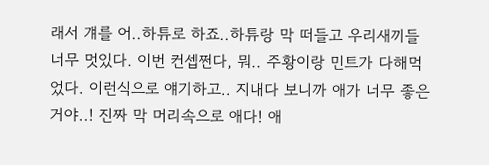래서 걔를 어..하튜로 하죠..하튜랑 막 떠들고 우리새끼들 너무 멋있다. 이번 컨셉쩐다, 뭐.. 주황이랑 민트가 다해먹었다. 이런식으로 얘기하고.. 지내다 보니까 애가 너무 좋은거야..! 진짜 막 머리속으로 애다! 애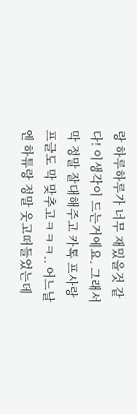랑 하루하루가 너무 재밌을것 같다! 이생각이 드는거에요. 그래서 막 정말 잘대해주고 카톡 프사랑 프글도 막 맞추고ㅋㅋㅋ.. 어느날엔 하튜랑 정말 웃고떠들었는데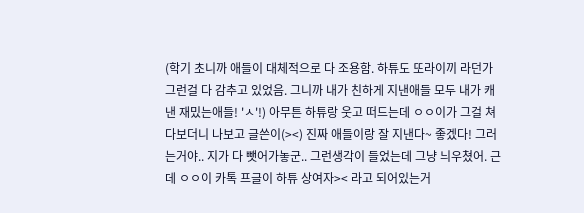(학기 초니까 애들이 대체적으로 다 조용함. 하튜도 또라이끼 라던가 그런걸 다 감추고 있었음. 그니까 내가 친하게 지낸애들 모두 내가 캐낸 재밌는애들! 'ㅅ'!) 아무튼 하튜랑 웃고 떠드는데 ㅇㅇ이가 그걸 쳐다보더니 나보고 글쓴이(><) 진짜 애들이랑 잘 지낸다~ 좋겠다! 그러는거야.. 지가 다 뺏어가놓군.. 그런생각이 들었는데 그냥 늬우쳤어. 근데 ㅇㅇ이 카톡 프글이 하튜 상여자>< 라고 되어있는거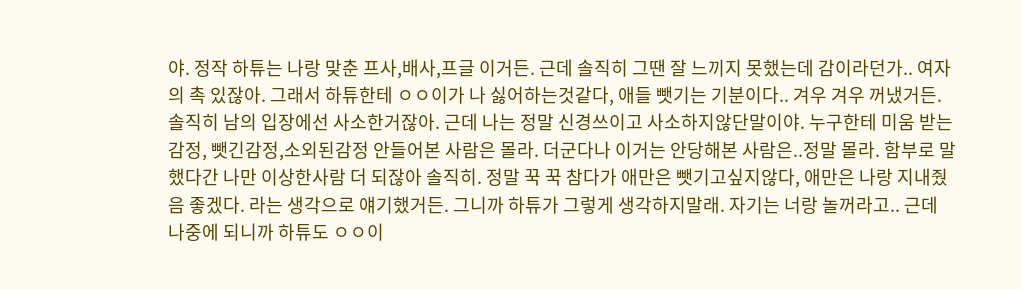야. 정작 하튜는 나랑 맞춘 프사,배사,프글 이거든. 근데 솔직히 그땐 잘 느끼지 못했는데 감이라던가.. 여자의 촉 있잖아. 그래서 하튜한테 ㅇㅇ이가 나 싫어하는것같다, 애들 뺏기는 기분이다.. 겨우 겨우 꺼냈거든. 솔직히 남의 입장에선 사소한거잖아. 근데 나는 정말 신경쓰이고 사소하지않단말이야. 누구한테 미움 받는 감정, 뺏긴감정,소외된감정 안들어본 사람은 몰라. 더군다나 이거는 안당해본 사람은..정말 몰라. 함부로 말했다간 나만 이상한사람 더 되잖아 솔직히. 정말 꾹 꾹 참다가 애만은 뺏기고싶지않다, 애만은 나랑 지내줬음 좋겠다. 라는 생각으로 얘기했거든. 그니까 하튜가 그렇게 생각하지말래. 자기는 너랑 놀꺼라고.. 근데 나중에 되니까 하튜도 ㅇㅇ이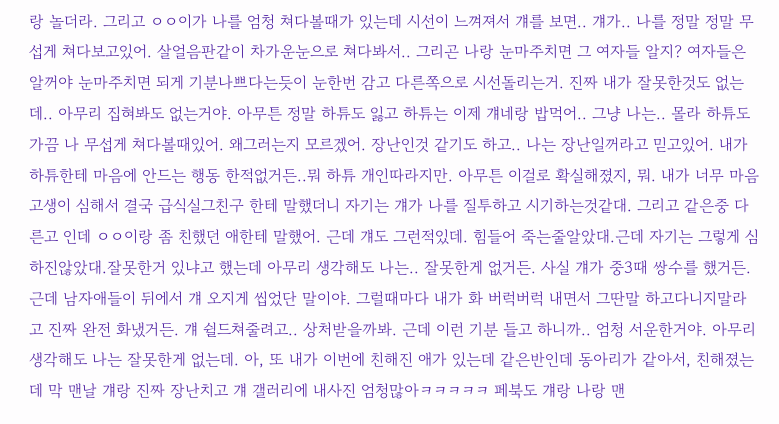랑 놀더라. 그리고 ㅇㅇ이가 나를 엄청 쳐다볼때가 있는데 시선이 느껴져서 걔를 보면.. 걔가.. 나를 정말 정말 무섭게 쳐다보고있어. 살얼음판같이 차가운눈으로 쳐다봐서.. 그리곤 나랑 눈마주치면 그 여자들 알지? 여자들은 알꺼야 눈마주치면 되게 기분나쁘다는듯이 눈한번 감고 다른쪽으로 시선돌리는거. 진짜 내가 잘못한것도 없는데.. 아무리 집혀봐도 없는거야. 아무튼 정말 하튜도 잃고 하튜는 이제 걔네랑 밥먹어.. 그냥 나는.. 몰라 하튜도 가끔 나 무섭게 쳐다볼때있어. 왜그러는지 모르겠어. 장난인것 같기도 하고.. 나는 장난일꺼라고 믿고있어. 내가 하튜한테 마음에 안드는 행동 한적없거든..뭐 하튜 개인따라지만. 아무튼 이걸로 확실해졌지, 뭐. 내가 너무 마음고생이 심해서 결국 급식실그친구 한테 말했더니 자기는 걔가 나를 질투하고 시기하는것같대. 그리고 같은중 다른고 인데 ㅇㅇ이랑 좀 친했던 애한테 말했어. 근데 걔도 그런적있데. 힘들어 죽는줄알았대.근데 자기는 그렇게 심하진않았대.잘못한거 있냐고 했는데 아무리 생각해도 나는.. 잘못한게 없거든. 사실 걔가 중3때 쌍수를 했거든. 근데 남자애들이 뒤에서 걔 오지게 씹었단 말이야. 그럴때마다 내가 화 버럭버럭 내면서 그딴말 하고다니지말라고 진짜 완전 화냈거든. 걔 쉴드쳐줄려고.. 상처받을까봐. 근데 이런 기분 들고 하니까.. 엄청 서운한거야. 아무리 생각해도 나는 잘못한게 없는데. 아, 또 내가 이번에 친해진 애가 있는데 같은반인데 동아리가 같아서, 친해졌는데 막 맨날 걔랑 진짜 장난치고 걔 갤러리에 내사진 엄청많아ㅋㅋㅋㅋㅋ 페북도 걔랑 나랑 맨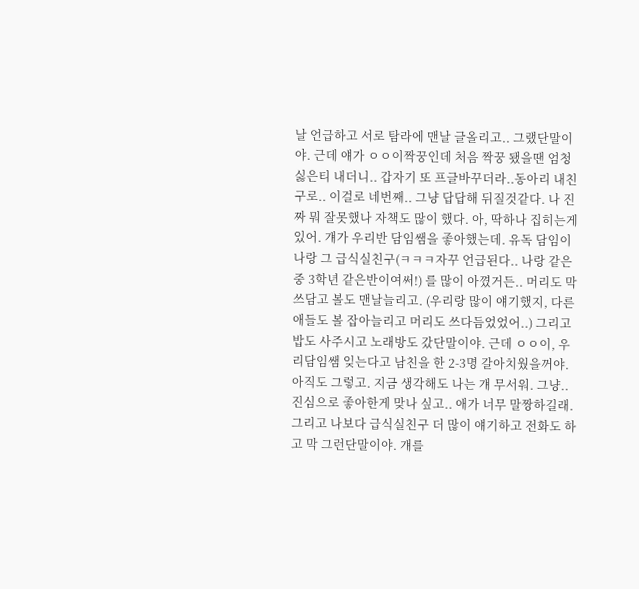날 언급하고 서로 탐라에 맨날 글올리고.. 그랬단말이야. 근데 얘가 ㅇㅇ이짝꿍인데 처음 짝꿍 됐을땐 엄청 싫은티 내더니.. 갑자기 또 프글바꾸더라..동아리 내친구로.. 이걸로 네번째.. 그냥 답답해 뒤질것같다. 나 진짜 뭐 잘못했나 자책도 많이 했다. 아, 딱하나 집히는게 있어. 걔가 우리반 담임쌤을 좋아했는데. 유독 담임이 나랑 그 급식실친구(ㅋㅋㅋ자꾸 언급된다.. 나랑 같은중 3학년 같은반이여써!) 를 많이 아꼈거든.. 머리도 막 쓰담고 볼도 맨날늘리고. (우리랑 많이 얘기했지, 다른애들도 볼 잡아늘리고 머리도 쓰다듬었었어..) 그리고 밥도 사주시고 노래방도 갔단말이야. 근데 ㅇㅇ이, 우리담임쌤 잊는다고 남친을 한 2-3명 갈아치웠을꺼야. 아직도 그렇고. 지금 생각해도 나는 걔 무서워. 그냥.. 진심으로 좋아한게 맞나 싶고.. 애가 너무 말짱하길래. 그리고 나보다 급식실친구 더 많이 얘기하고 전화도 하고 막 그런단말이야. 걔를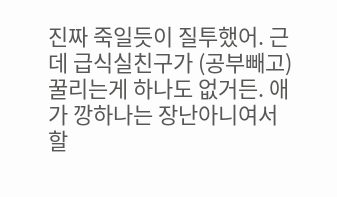진짜 죽일듯이 질투했어. 근데 급식실친구가 (공부빼고) 꿀리는게 하나도 없거든. 애가 깡하나는 장난아니여서 할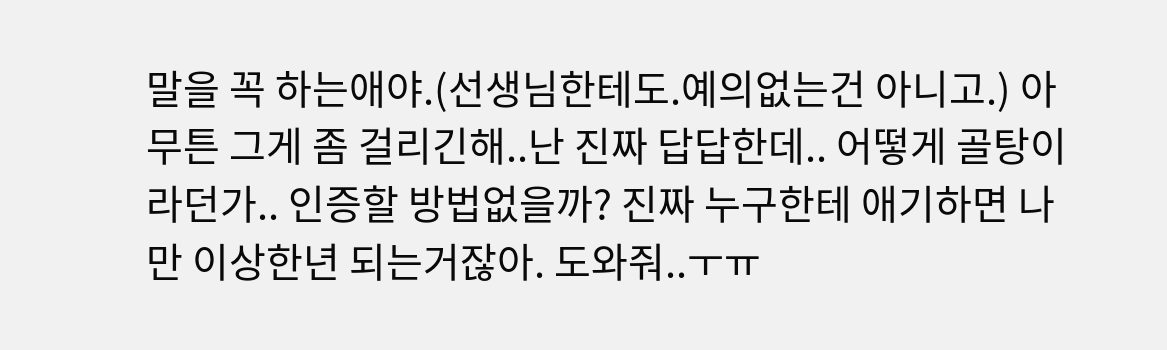말을 꼭 하는애야.(선생님한테도.예의없는건 아니고.) 아무튼 그게 좀 걸리긴해..난 진짜 답답한데.. 어떻게 골탕이라던가.. 인증할 방법없을까? 진짜 누구한테 애기하면 나만 이상한년 되는거잖아. 도와줘..ㅜㅠ